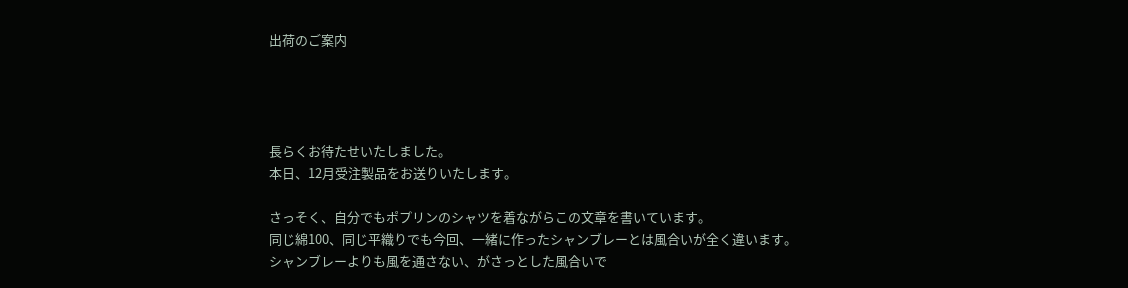出荷のご案内




長らくお待たせいたしました。
本日、12月受注製品をお送りいたします。

さっそく、自分でもポプリンのシャツを着ながらこの文章を書いています。
同じ綿100、同じ平織りでも今回、一緒に作ったシャンブレーとは風合いが全く違います。
シャンブレーよりも風を通さない、がさっとした風合いで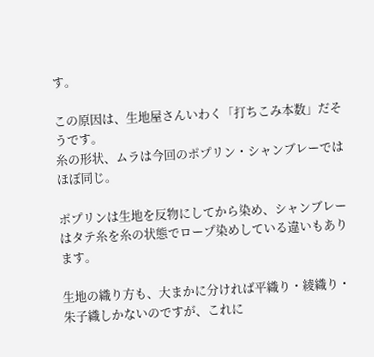す。

この原因は、生地屋さんいわく「打ちこみ本数」だそうです。
糸の形状、ムラは今回のポプリン・シャンブレーではほぼ同じ。

ポプリンは生地を反物にしてから染め、シャンブレーはタテ糸を糸の状態でロープ染めしている違いもあります。

生地の織り方も、大まかに分ければ平織り・綾織り・朱子織しかないのですが、これに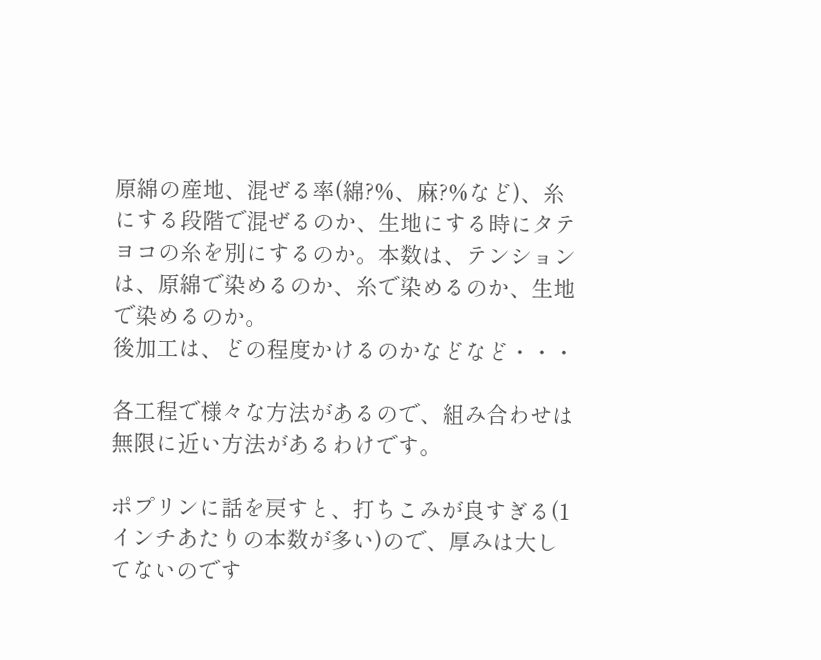原綿の産地、混ぜる率(綿?%、麻?%など)、糸にする段階で混ぜるのか、生地にする時にタテヨコの糸を別にするのか。本数は、テンションは、原綿で染めるのか、糸で染めるのか、生地で染めるのか。
後加工は、どの程度かけるのかなどなど・・・

各工程で様々な方法があるので、組み合わせは無限に近い方法があるわけです。

ポプリンに話を戻すと、打ちこみが良すぎる(1インチあたりの本数が多い)ので、厚みは大してないのです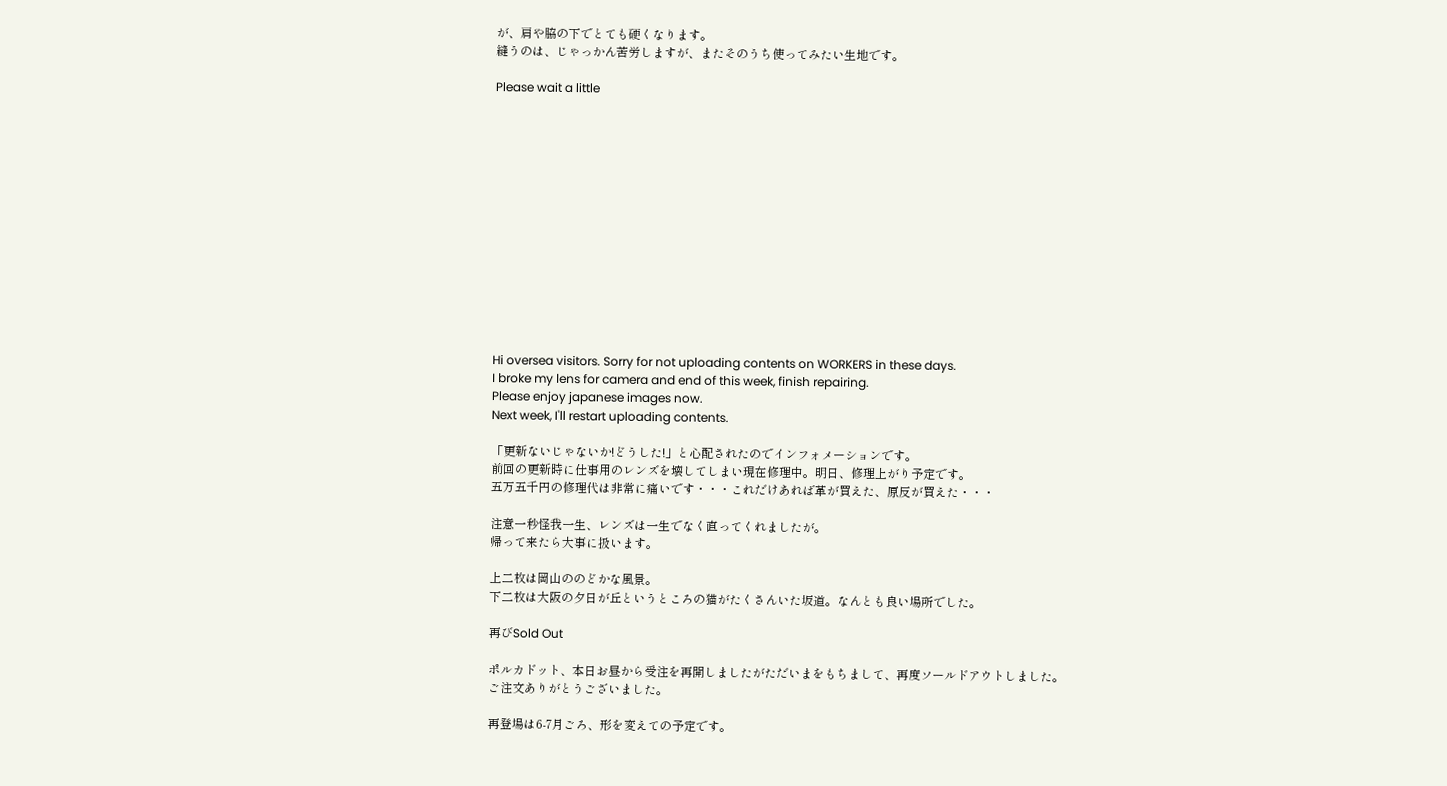が、肩や脇の下でとても硬くなります。
縫うのは、じゃっかん苦労しますが、またそのうち使ってみたい生地です。

Please wait a little














Hi oversea visitors. Sorry for not uploading contents on WORKERS in these days.
I broke my lens for camera and end of this week, finish repairing.
Please enjoy japanese images now.
Next week, I'll restart uploading contents.

「更新ないじゃないか!どうした!」と心配されたのでインフォメーションです。
前回の更新時に仕事用のレンズを壊してしまい現在修理中。明日、修理上がり予定です。
五万五千円の修理代は非常に痛いです・・・これだけあれば革が買えた、原反が買えた・・・

注意一秒怪我一生、レンズは一生でなく直ってくれましたが。
帰って来たら大事に扱います。

上二枚は岡山ののどかな風景。
下二枚は大阪の夕日が丘というところの猫がたくさんいた坂道。なんとも良い場所でした。

再びSold Out

ポルカドット、本日お昼から受注を再開しましたがただいまをもちまして、再度ソールドアウトしました。
ご注文ありがとうございました。

再登場は6-7月ごろ、形を変えての予定です。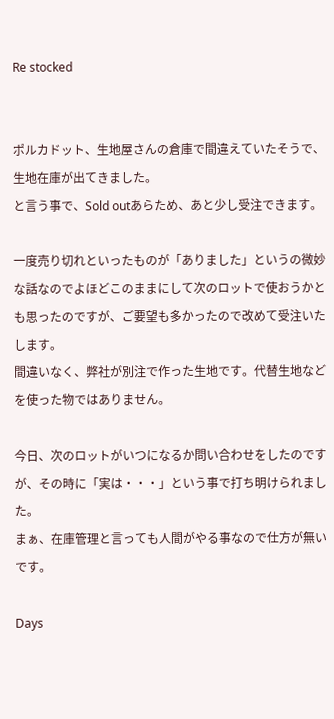Re stocked


ポルカドット、生地屋さんの倉庫で間違えていたそうで、生地在庫が出てきました。
と言う事で、Sold outあらため、あと少し受注できます。

一度売り切れといったものが「ありました」というの微妙な話なのでよほどこのままにして次のロットで使おうかとも思ったのですが、ご要望も多かったので改めて受注いたします。
間違いなく、弊社が別注で作った生地です。代替生地などを使った物ではありません。

今日、次のロットがいつになるか問い合わせをしたのですが、その時に「実は・・・」という事で打ち明けられました。
まぁ、在庫管理と言っても人間がやる事なので仕方が無いです。

Days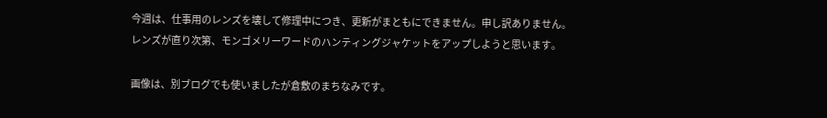今週は、仕事用のレンズを壊して修理中につき、更新がまともにできません。申し訳ありません。
レンズが直り次第、モンゴメリーワードのハンティングジャケットをアップしようと思います。

画像は、別ブログでも使いましたが倉敷のまちなみです。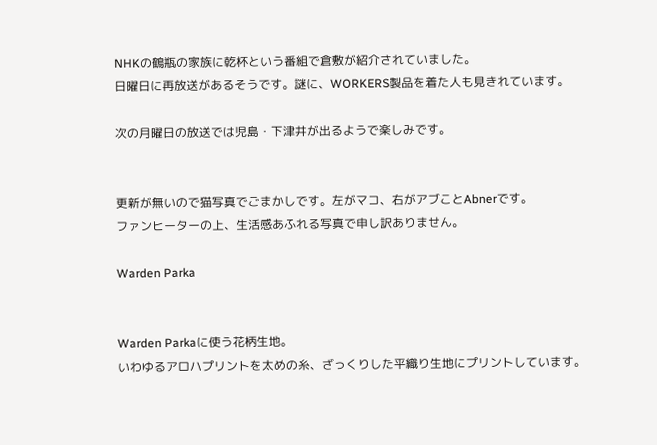NHKの鶴瓶の家族に乾杯という番組で倉敷が紹介されていました。
日曜日に再放送があるそうです。謎に、WORKERS製品を着た人も見きれています。

次の月曜日の放送では児島・下津井が出るようで楽しみです。


更新が無いので猫写真でごまかしです。左がマコ、右がアブことAbnerです。
ファンヒーターの上、生活感あふれる写真で申し訳ありません。

Warden Parka


Warden Parkaに使う花柄生地。
いわゆるアロハプリントを太めの糸、ざっくりした平織り生地にプリントしています。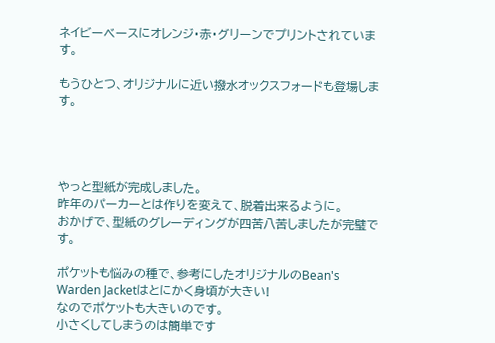ネイビーベースにオレンジ・赤・グリーンでプリントされています。

もうひとつ、オリジナルに近い撥水オックスフォードも登場します。




やっと型紙が完成しました。
昨年のパーカーとは作りを変えて、脱着出来るように。
おかげで、型紙のグレーディングが四苦八苦しましたが完璧です。

ポケットも悩みの種で、参考にしたオリジナルのBean's Warden Jacketはとにかく身頃が大きい!
なのでポケットも大きいのです。
小さくしてしまうのは簡単です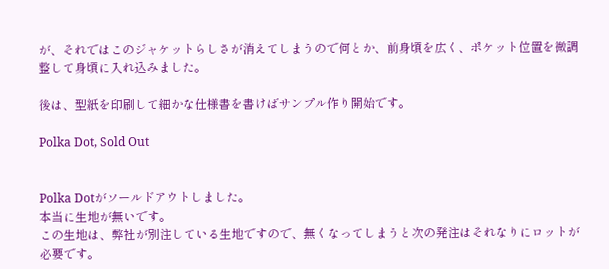が、それではこのジャケットらしさが消えてしまうので何とか、前身頃を広く、ポケット位置を微調整して身頃に入れ込みました。

後は、型紙を印刷して細かな仕様書を書けばサンプル作り開始です。

Polka Dot, Sold Out


Polka Dotがソールドアウトしました。
本当に生地が無いです。
この生地は、弊社が別注している生地ですので、無くなってしまうと次の発注はそれなりにロットが必要です。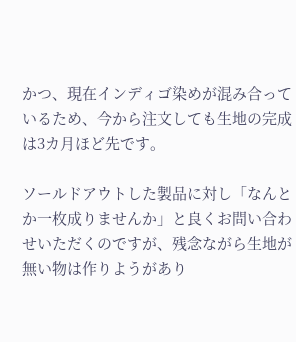かつ、現在インディゴ染めが混み合っているため、今から注文しても生地の完成は3カ月ほど先です。

ソールドアウトした製品に対し「なんとか一枚成りませんか」と良くお問い合わせいただくのですが、残念ながら生地が無い物は作りようがあり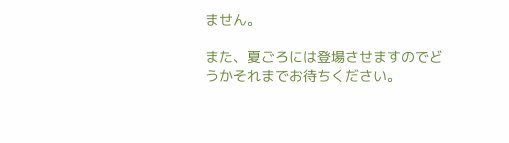ません。

また、夏ごろには登場させますのでどうかそれまでお待ちください。